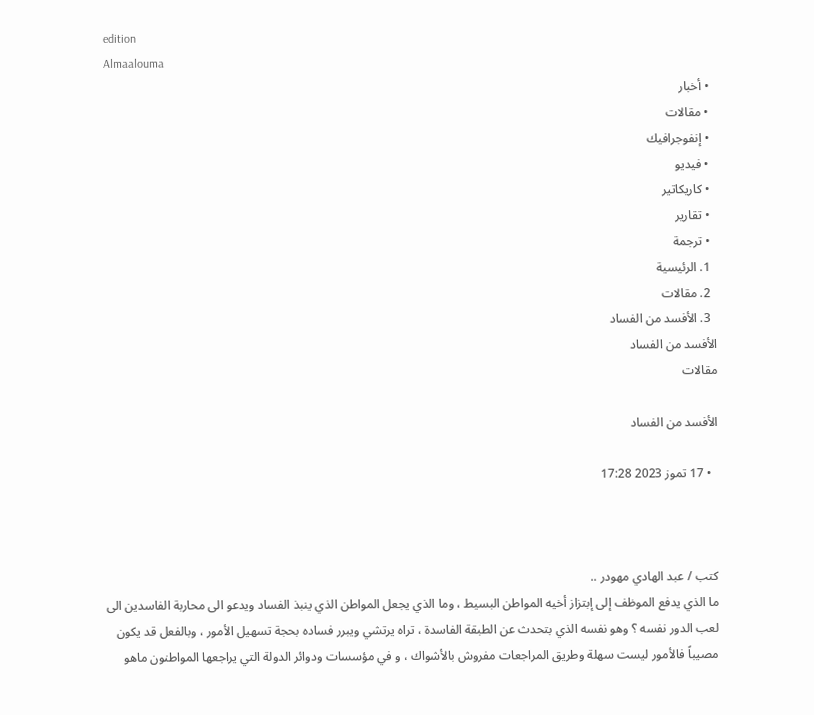edition
Almaalouma
  • أخبار
  • مقالات
  • إنفوجرافيك
  • فيديو
  • كاريكاتير
  • تقارير
  • ترجمة
  1. الرئيسية
  2. مقالات
  3. الأفسد من الفساد
الأفسد من الفساد
مقالات

الأفسد من الفساد

  • 17 تموز 2023 17:28



كتب / عبد الهادي مهودر ..
ما الذي يدفع الموظف إلى إبتزاز أخيه المواطن البسيط ، وما الذي يجعل المواطن الذي ينبذ الفساد ويدعو الى محاربة الفاسدين الى لعب الدور نفسه ؟ وهو نفسه الذي بتحدث عن الطبقة الفاسدة ، تراه يرتشي ويبرر فساده بحجة تسهيل الأمور ، وبالفعل قد يكون مصيباً فالأمور ليست سهلة وطريق المراجعات مفروش بالأشواك ، و في مؤسسات ودوائر الدولة التي يراجعها المواطنون ماهو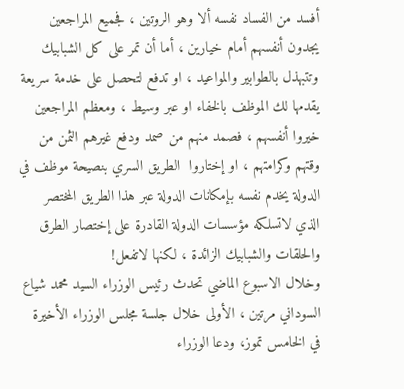أفسد من الفساد نفسه ألا وهو الروتين ، فجميع المراجعين يجدون أنفسهم أمام خيارين ، أما أن تمر على كل الشبابيك وتتبهذل بالطوابير والمواعيد ، او تدفع لتحصل على خدمة سريعة يقدمها لك الموظف بالخفاء او عبر وسيط ، ومعظم المراجعين خيروا أنفسهم ، فصمد منهم من صمد ودفع غيرهم الثمن من وقتهم وكرامتهم ، او إختاروا  الطريق السري بنصيحة موظف في الدولة يخدم نفسه بإمكانات الدولة عبر هذا الطريق المختصر الذي لاتسلكه مؤسسات الدولة القادرة على إختصار الطرق والحلقات والشبابيك الزائدة ، لكنها لاتفعل!
وخلال الاسبوع الماضي تحدث رئيس الوزراء السيد محمد شياع السوداني مرتين ، الأولى خلال جلسة مجلس الوزراء الأخيرة في الخامس تموز، ودعا الوزراء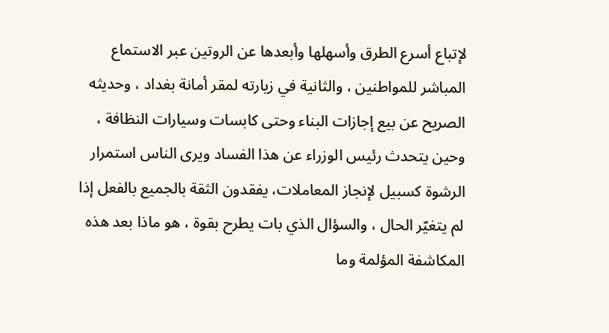لإتباع أسرع الطرق وأسهلها وأبعدها عن الروتين عبر الاستماع المباشر للمواطنين ، والثانية في زيارته لمقر أمانة بغداد ، وحديثه الصريح عن بيع إجازات البناء وحتى كابسات وسيارات النظافة ، وحين يتحدث رئيس الوزراء عن هذا الفساد ويرى الناس استمرار الرشوة كسبيل لإنجاز المعاملات، يفقدون الثقة بالجميع بالفعل إذا لم يتغيّر الحال ، والسؤال الذي بات يطرح بقوة ، هو ماذا بعد هذه المكاشفة المؤلمة وما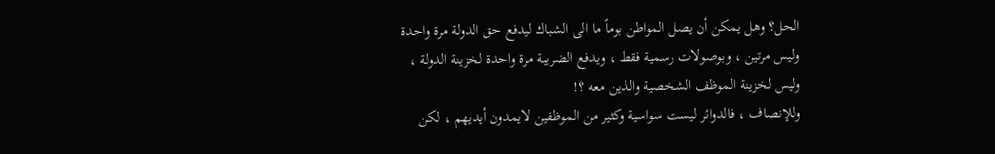الحل؟ وهل يمكن أن يصل المواطن بوماً ما الى الشباك ليدفع حق الدولة مرة واحدة وليس مرتين ، وبوصولات رسمية فقط ، ويدفع الضريبة مرة واحدة لخزينة الدولة ، وليس لخزينة الموظف الشخصية والذين معه ؟!
وللإنصاف ، فالدوائر ليست سواسية وكثير من الموظفين لايمدون أيديهم ، لكن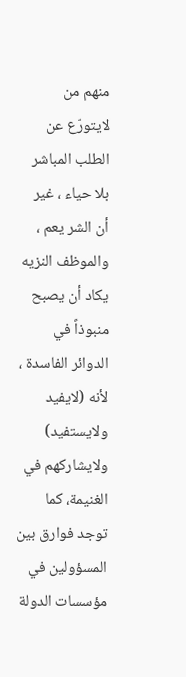منهم من لايتورّع عن الطلب المباشر بلا حياء ، غير أن الشر يعم ، والموظف النزيه يكاد أن يصبح منبوذاً في الدوائر الفاسدة ، لأنه (لايفيد ولايستفيد) ولايشاركهم في الغنيمة، كما توجد فوارق بين المسؤولين في مؤسسات الدولة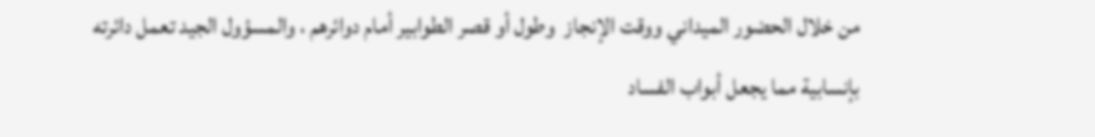من خلال الحضور الميداني ووقت الإنجاز  وطول أو قصر الطوابير أمام دوائرهم ، والمسؤول الجيد تعمل دائرته بإنسابية مما يجعل أبواب الفساد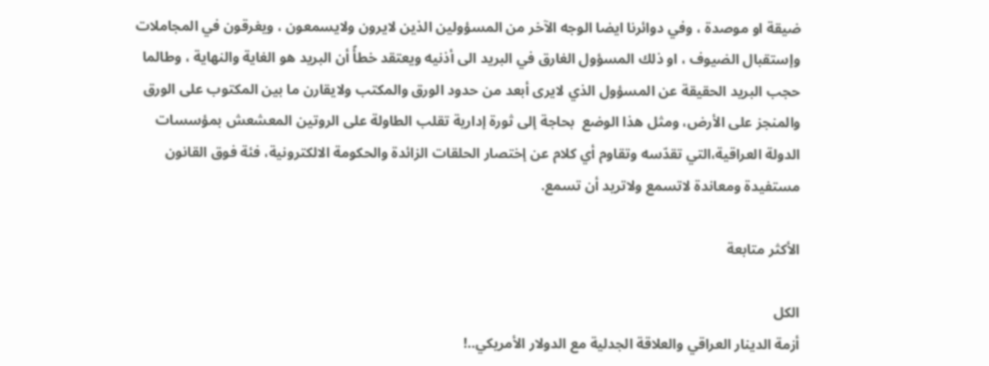ضيقة او موصدة ، وفي دوائرنا ايضا الوجه الآخر من المسؤولين الذين لايرون ولايسمعون ، ويغرقون في المجاملات وإستقبال الضيوف ، او ذلك المسؤول الغارق في البريد الى أذنيه ويعتقد خطأً أن البريد هو الغاية والنهاية ، وطالما حجب البريد الحقيقة عن المسؤول الذي لايرى أبعد من حدود الورق والمكتب ولايقارن ما بين المكتوب على الورق والمنجز على الأرض، ومثل هذا الوضع  بحاجة إلى ثورة إدارية تقلب الطاولة على الروتين المعشعش بمؤسسات الدولة العراقية،التي تقدّسه وتقاوم أي كلام عن إختصار الحلقات الزائدة والحكومة الالكترونية، فئة فوق القانون مستفيدة ومعاندة لاتسمع ولاتريد أن تسمع.

الأكثر متابعة

الكل
أزمة الدينار العراقي والعلاقة الجدلية مع الدولار الأمريكي..!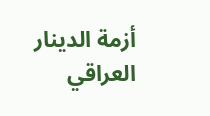أزمة الدينار العراقي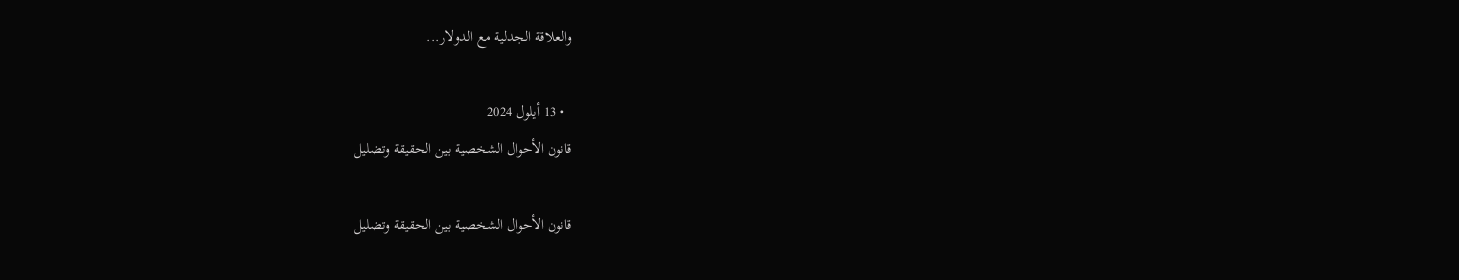والعلاقة الجدلية مع الدولار...

  • 13 أيلول 2024
قانون الأحوال الشخصية بين الحقيقة وتضليل

قانون الأحوال الشخصية بين الحقيقة وتضليل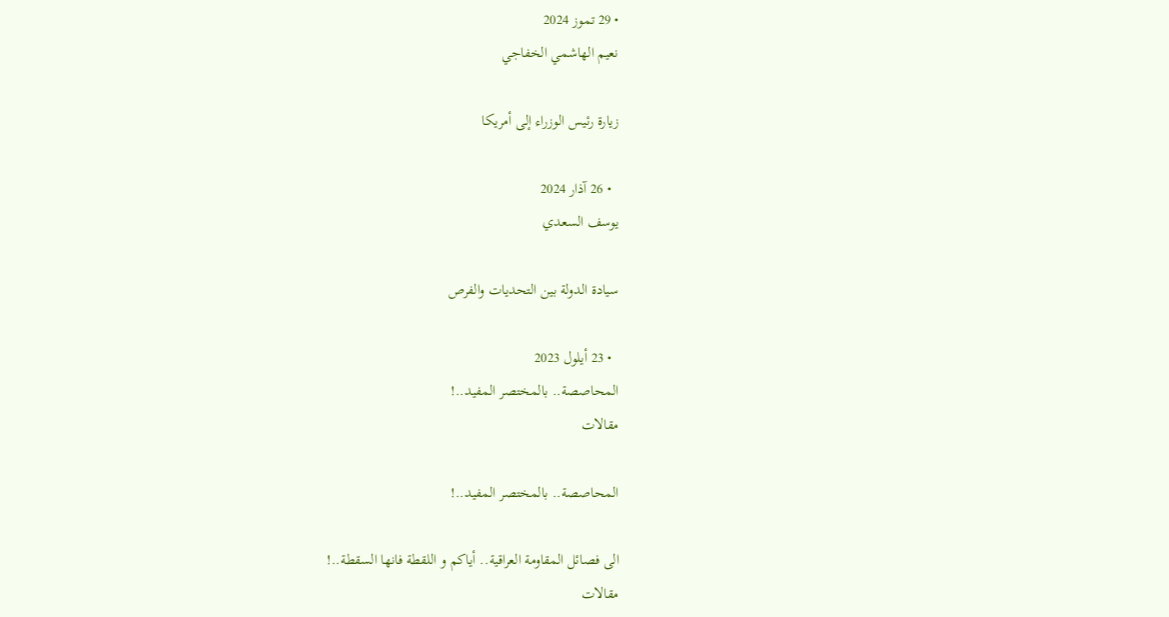• 29 تموز 2024
نعيم الهاشمي الخفاجي

زيارة رئيس الوزراء إلى أمريكا

  • 26 آذار 2024
يوسف السعدي

سيادة الدولة بين التحديات والفرص

  • 23 أيلول 2023
المحاصصة.. بالمختصر المفيد..!
مقالات

المحاصصة.. بالمختصر المفيد..!

الى فصائل المقاومة العراقية.. أياكم و اللقطة فانها السقطة..!
مقالات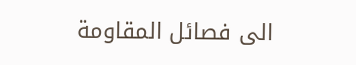الى فصائل المقاومة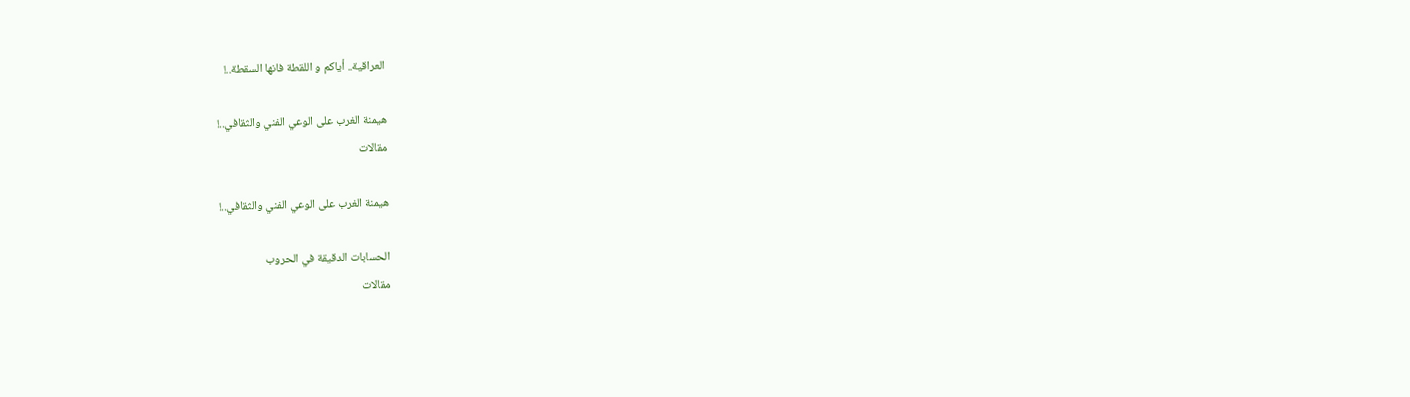العراقية.. أياكم و اللقطة فانها السقطة..!

هيمنة الغرب على الوعي الفني والثقافي..!
مقالات

هيمنة الغرب على الوعي الفني والثقافي..!

الحسابات الدقيقة في الحروب
مقالات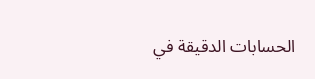الحسابات الدقيقة في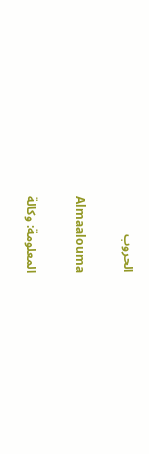الحروب

Almaalouma

المعلومة: وكالة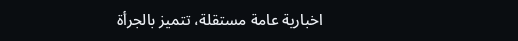اخبارية عامة مستقلة، تتميز بالجرأة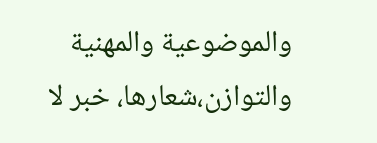والموضوعية والمهنية والتوازن،شعارها، خبر لا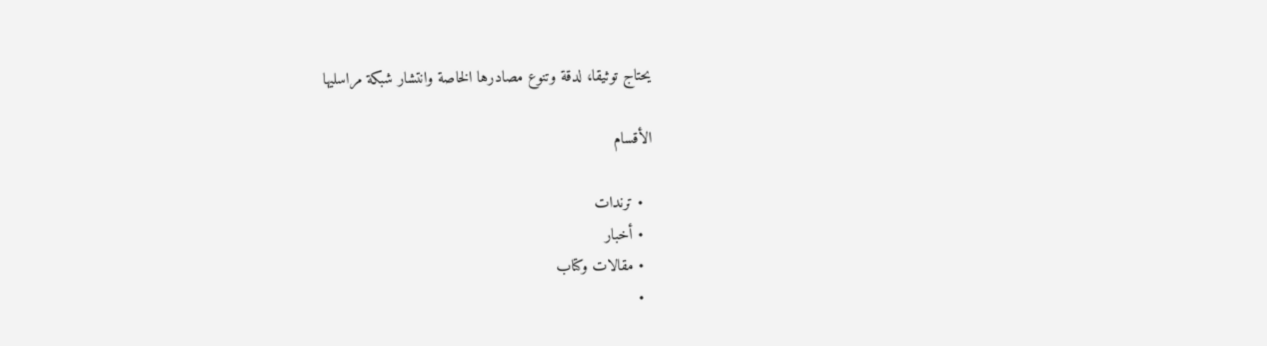يحتاج توثيقا، لدقة وتنوع مصادرها الخاصة وانتشار شبكة مراسليها

الأقسام

  • ترندات
  • أخبار
  • مقالات وكتاب
  •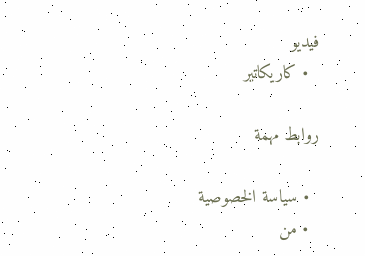فيديو
  • كاريكاتير

روابط مهمة

  • سياسة الخصوصية
  • من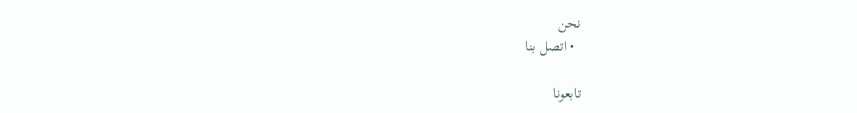نحن
  • اتصل بنا

تابعونا